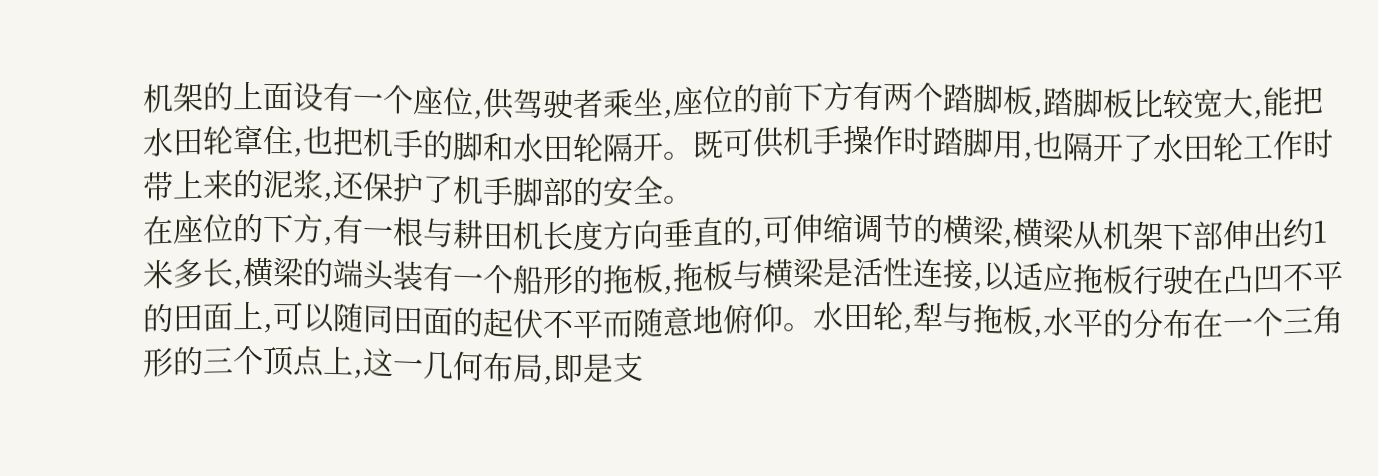机架的上面设有一个座位,供驾驶者乘坐,座位的前下方有两个踏脚板,踏脚板比较宽大,能把水田轮窧住,也把机手的脚和水田轮隔开。既可供机手操作时踏脚用,也隔开了水田轮工作时带上来的泥浆,还保护了机手脚部的安全。
在座位的下方,有一根与耕田机长度方向垂直的,可伸缩调节的横梁,横梁从机架下部伸出约1米多长,横梁的端头装有一个船形的拖板,拖板与横梁是活性连接,以适应拖板行驶在凸凹不平的田面上,可以随同田面的起伏不平而随意地俯仰。水田轮,犁与拖板,水平的分布在一个三角形的三个顶点上,这一几何布局,即是支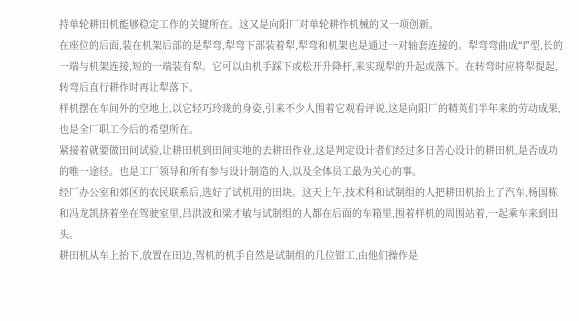持单轮耕田机能够稳定工作的关键所在。这又是向阳厂对单轮耕作机械的又一项创新。
在座位的后面,装在机架后部的是犁弯,犁弯下部装着犁,犁弯和机架也是通过一对轴套连接的。犁弯弯曲成“l”型,长的一端与机架连接,短的一端装有犁。它可以由机手踩下或松开升降杆,来实现犁的升起或落下。在转弯时应将犁提起,转弯后直行耕作时再让犁落下。
样机摆在车间外的空地上,以它轻巧玲珑的身姿,引来不少人围着它观看评说,这是向阳厂的精英们半年来的劳动成果,也是全厂职工今后的希望所在。
紧接着就要做田间试验,让耕田机到田间实地的去耕田作业,这是判定设计者们经过多日苦心设计的耕田机,是否成功的唯一途径。也是工厂领导和所有参与设计制造的人,以及全体员工最为关心的事。
经厂办公室和郊区的农民联系后,选好了试机用的田块。这天上午,技术科和试制组的人把耕田机抬上了汽车,杨国栋和冯龙凯挤着坐在驾驶室里,吕洪波和梁才敏与试制组的人都在后面的车箱里,围着样机的周围站着,一起乘车来到田头。
耕田机从车上抬下,放置在田边,驾机的机手自然是试制组的几位钳工,由他们操作是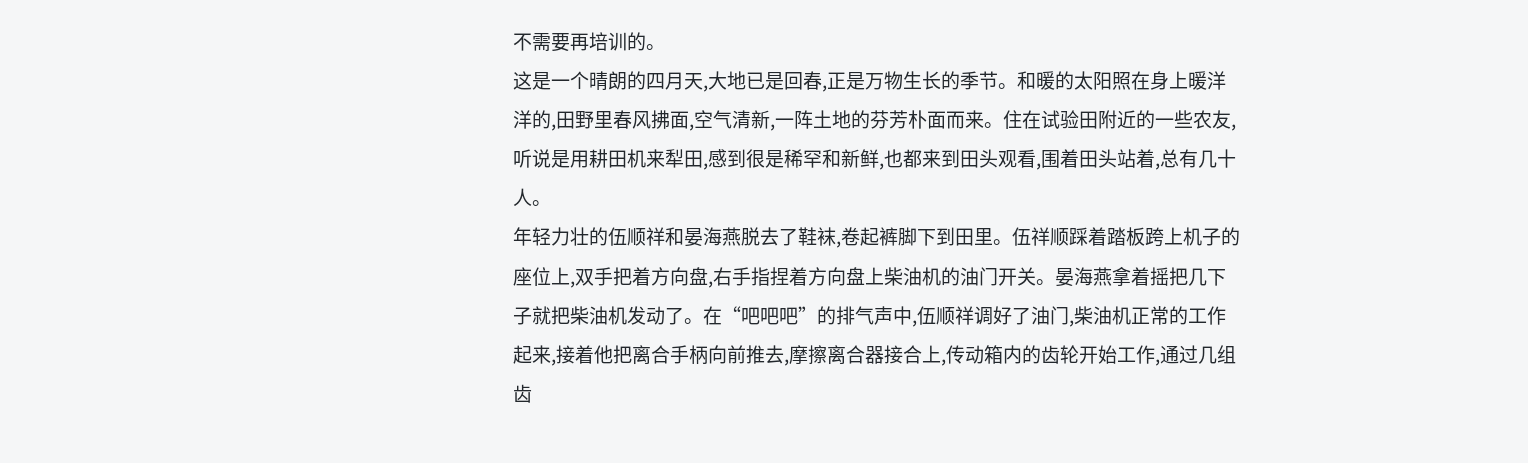不需要再培训的。
这是一个晴朗的四月天,大地已是回春,正是万物生长的季节。和暖的太阳照在身上暖洋洋的,田野里春风拂面,空气清新,一阵土地的芬芳朴面而来。住在试验田附近的一些农友,听说是用耕田机来犁田,感到很是稀罕和新鲜,也都来到田头观看,围着田头站着,总有几十人。
年轻力壮的伍顺祥和晏海燕脱去了鞋袜,卷起裤脚下到田里。伍祥顺踩着踏板跨上机子的座位上,双手把着方向盘,右手指捏着方向盘上柴油机的油门开关。晏海燕拿着摇把几下子就把柴油机发动了。在“吧吧吧”的排气声中,伍顺祥调好了油门,柴油机正常的工作起来,接着他把离合手柄向前推去,摩擦离合器接合上,传动箱内的齿轮开始工作,通过几组齿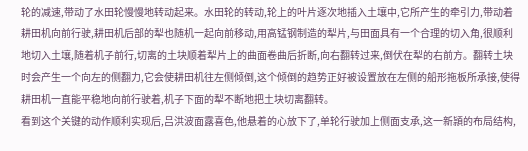轮的减速,带动了水田轮慢慢地转动起来。水田轮的转动,轮上的叶片逐次地插入土壤中,它所产生的牵引力,带动着耕田机向前行驶,耕田机后部的犁也随机一起向前移动,用高锰钢制造的犁片,与田面具有一个合理的切入角,很顺利地切入土壤,随着机子前行,切离的土块顺着犁片上的曲面卷曲后折断,向右翻转过来,倒伏在犁的右前方。翻转土块时会产生一个向左的侧翻力,它会使耕田机往左侧倾倒,这个倾倒的趋势正好被设置放在左侧的船形拖板所承接,使得耕田机一直能平稳地向前行驶着,机子下面的犁不断地把土块切离翻转。
看到这个关键的动作顺利实现后,吕洪波面露喜色,他悬着的心放下了,单轮行驶加上侧面支承,这一新頴的布局结构,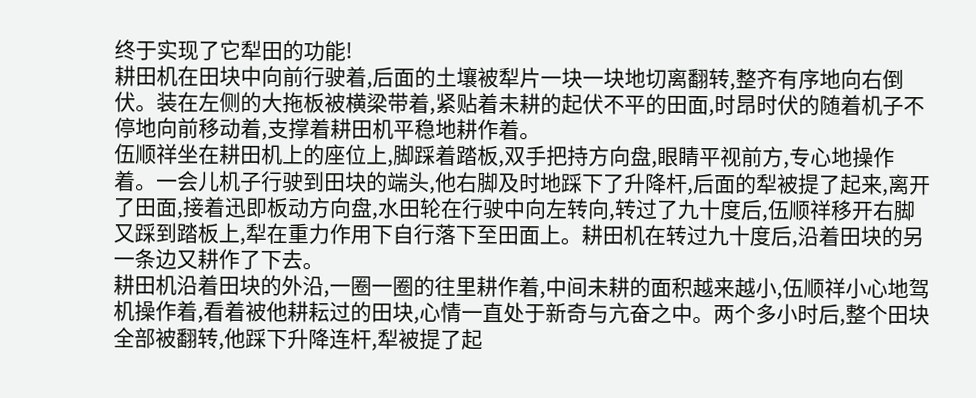终于实现了它犁田的功能!
耕田机在田块中向前行驶着,后面的土壤被犁片一块一块地切离翻转,整齐有序地向右倒伏。装在左侧的大拖板被横梁带着,紧贴着未耕的起伏不平的田面,时昂时伏的随着机子不停地向前移动着,支撑着耕田机平稳地耕作着。
伍顺祥坐在耕田机上的座位上,脚踩着踏板,双手把持方向盘,眼睛平视前方,专心地操作着。一会儿机子行驶到田块的端头,他右脚及时地踩下了升降杆,后面的犁被提了起来,离开了田面,接着迅即板动方向盘,水田轮在行驶中向左转向,转过了九十度后,伍顺祥移开右脚又踩到踏板上,犁在重力作用下自行落下至田面上。耕田机在转过九十度后,沿着田块的另一条边又耕作了下去。
耕田机沿着田块的外沿,一圈一圈的往里耕作着,中间未耕的面积越来越小,伍顺祥小心地驾机操作着,看着被他耕耘过的田块,心情一直处于新奇与亢奋之中。两个多小时后,整个田块全部被翻转,他踩下升降连杆,犁被提了起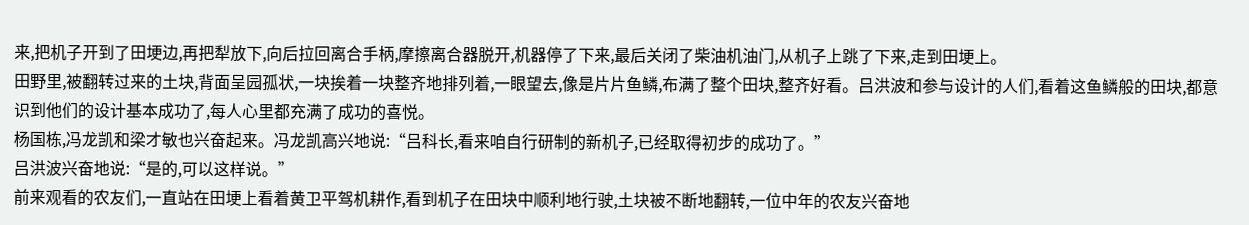来,把机子开到了田埂边,再把犁放下,向后拉回离合手柄,摩擦离合器脱开,机器停了下来,最后关闭了柴油机油门,从机子上跳了下来,走到田埂上。
田野里,被翻转过来的土块,背面呈园孤状,一块挨着一块整齐地排列着,一眼望去,像是片片鱼鳞,布满了整个田块,整齐好看。吕洪波和参与设计的人们,看着这鱼鳞般的田块,都意识到他们的设计基本成功了,每人心里都充满了成功的喜悦。
杨国栋,冯龙凯和梁才敏也兴奋起来。冯龙凯高兴地说:“吕科长,看来咱自行研制的新机子,已经取得初步的成功了。”
吕洪波兴奋地说:“是的,可以这样说。”
前来观看的农友们,一直站在田埂上看着黄卫平驾机耕作,看到机子在田块中顺利地行驶,土块被不断地翻转,一位中年的农友兴奋地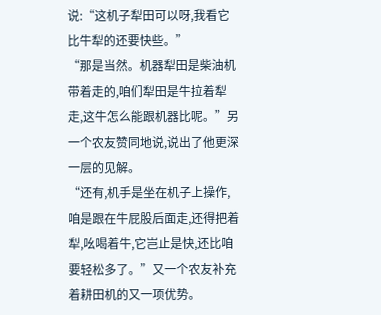说:“这机子犁田可以呀,我看它比牛犁的还要快些。”
“那是当然。机器犁田是柴油机带着走的,咱们犁田是牛拉着犁走,这牛怎么能跟机器比呢。”另一个农友赞同地说,说出了他更深一层的见解。
“还有,机手是坐在机子上操作,咱是跟在牛屁股后面走,还得把着犁,吆喝着牛,它岂止是快,还比咱要轻松多了。”又一个农友补充着耕田机的又一项优势。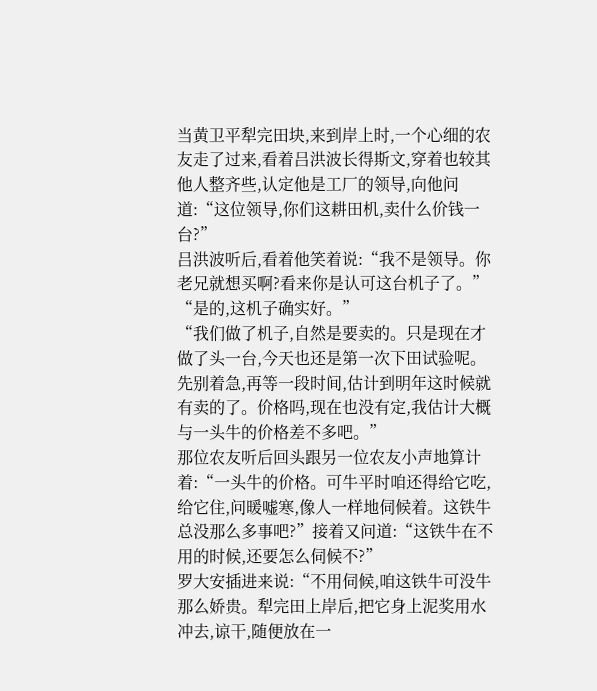当黄卫平犁完田块,来到岸上时,一个心细的农友走了过来,看着吕洪波长得斯文,穿着也较其他人整齐些,认定他是工厂的领导,向他问道:“这位领导,你们这耕田机,卖什么价钱一台?”
吕洪波听后,看着他笑着说:“我不是领导。你老兄就想买啊?看来你是认可这台机子了。”
“是的,这机子确实好。”
“我们做了机子,自然是要卖的。只是现在才做了头一台,今天也还是第一次下田试验呢。先别着急,再等一段时间,估计到明年这时候就有卖的了。价格吗,现在也没有定,我估计大概与一头牛的价格差不多吧。”
那位农友听后回头跟另一位农友小声地算计着:“一头牛的价格。可牛平时咱还得给它吃,给它住,问暖嘘寒,像人一样地伺候着。这铁牛总没那么多事吧?”接着又问道:“这铁牛在不用的时候,还要怎么伺候不?”
罗大安插进来说:“不用伺候,咱这铁牛可没牛那么娇贵。犁完田上岸后,把它身上泥奖用水冲去,谅干,随便放在一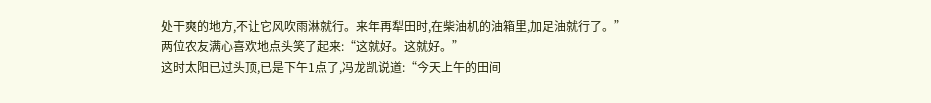处干爽的地方,不让它风吹雨淋就行。来年再犁田时,在柴油机的油箱里,加足油就行了。”
两位农友满心喜欢地点头笑了起来:“这就好。这就好。”
这时太阳已过头顶,已是下午1点了,冯龙凯说道:“今天上午的田间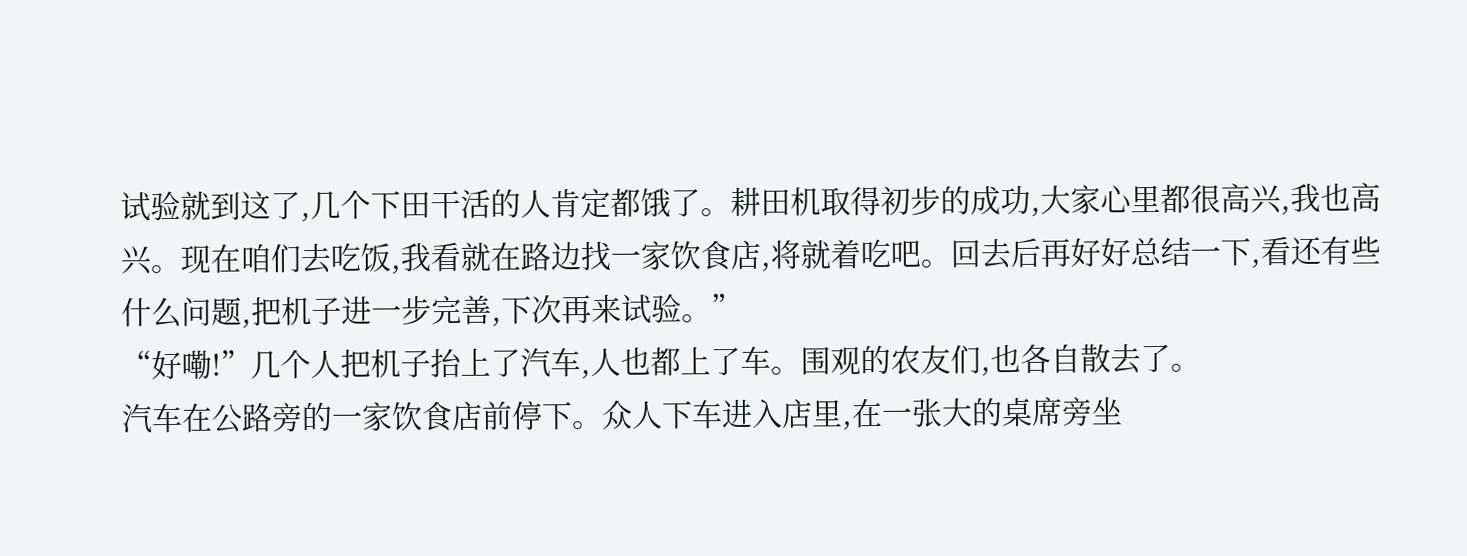试验就到这了,几个下田干活的人肯定都饿了。耕田机取得初步的成功,大家心里都很高兴,我也高兴。现在咱们去吃饭,我看就在路边找一家饮食店,将就着吃吧。回去后再好好总结一下,看还有些什么问题,把机子进一步完善,下次再来试验。”
“好嘞!”几个人把机子抬上了汽车,人也都上了车。围观的农友们,也各自散去了。
汽车在公路旁的一家饮食店前停下。众人下车进入店里,在一张大的桌席旁坐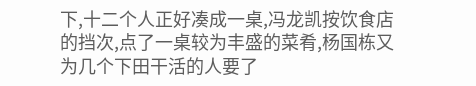下,十二个人正好凑成一桌,冯龙凯按饮食店的挡次,点了一桌较为丰盛的菜肴,杨国栋又为几个下田干活的人要了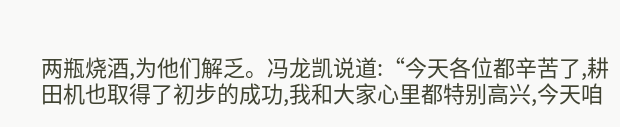两瓶烧酒,为他们解乏。冯龙凯说道:“今天各位都辛苦了,耕田机也取得了初步的成功,我和大家心里都特别高兴,今天咱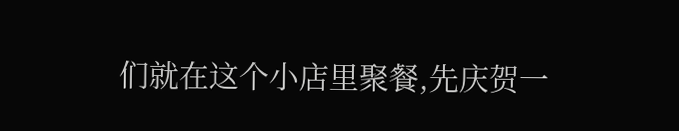们就在这个小店里聚餐,先庆贺一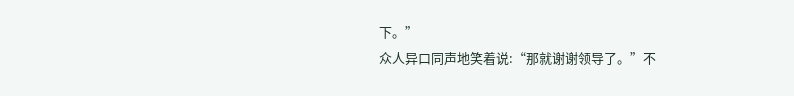下。”
众人异口同声地笑着说:“那就谢谢领导了。”不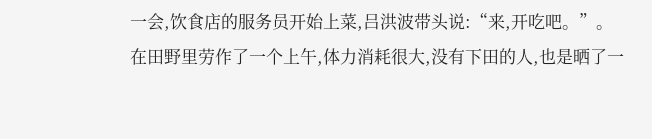一会,饮食店的服务员开始上菜,吕洪波带头说:“来,开吃吧。”。
在田野里劳作了一个上午,体力消耗很大,没有下田的人,也是晒了一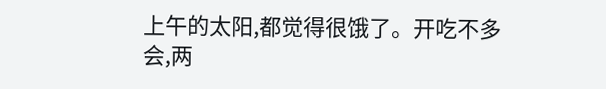上午的太阳,都觉得很饿了。开吃不多会,两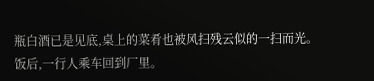瓶白酒已是见底,桌上的菜肴也被风扫残云似的一扫而光。
饭后,一行人乘车回到厂里。